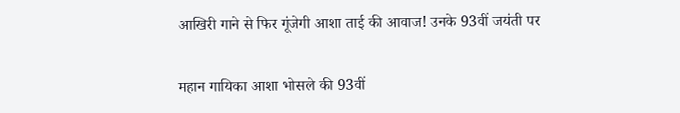आखिरी गाने से फिर गूंजेगी आशा ताई की आवाज! उनके 93वीं जयंती पर

महान गायिका आशा भोसले की 93वीं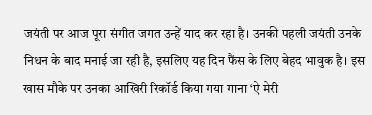जयंती पर आज पूरा संगीत जगत उन्हें याद कर रहा है। उनकी पहली जयंती उनके निधन के बाद मनाई जा रही है, इसलिए यह दिन फैंस के लिए बेहद भावुक है। इस खास मौके पर उनका आखिरी रिकॉर्ड किया गया गाना ‘ऐ मेरी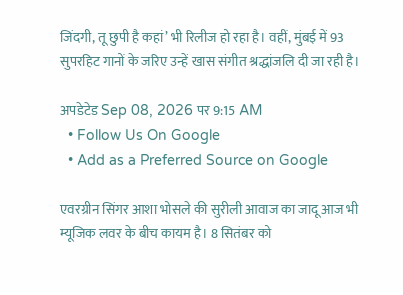जिंदगी, तू छुपी है कहां’ भी रिलीज हो रहा है। वहीं, मुंबई में 93 सुपरहिट गानों के जरिए उन्हें खास संगीत श्रद्धांजलि दी जा रही है।

अपडेटेड Sep 08, 2026 पर 9:15 AM
  • Follow Us On Google
  • Add as a Preferred Source on Google

एवरग्रीन सिंगर आशा भोसले की सुरीली आवाज का जादू आज भी म्यूजिक लवर के बीच कायम है। 8 सितंबर को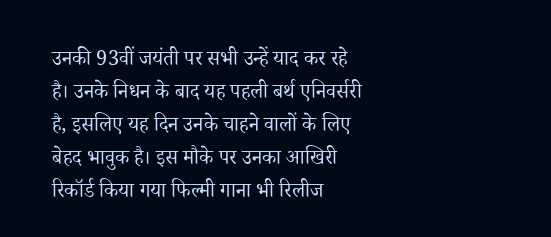उनकी 93वीं जयंती पर सभी उन्हें याद कर रहे है। उनके निधन के बाद यह पहली बर्थ एनिवर्सरी है, इसलिए यह दिन उनके चाहने वालों के लिए बेहद भावुक है। इस मौके पर उनका आखिरी रिकॉर्ड किया गया फिल्मी गाना भी रिलीज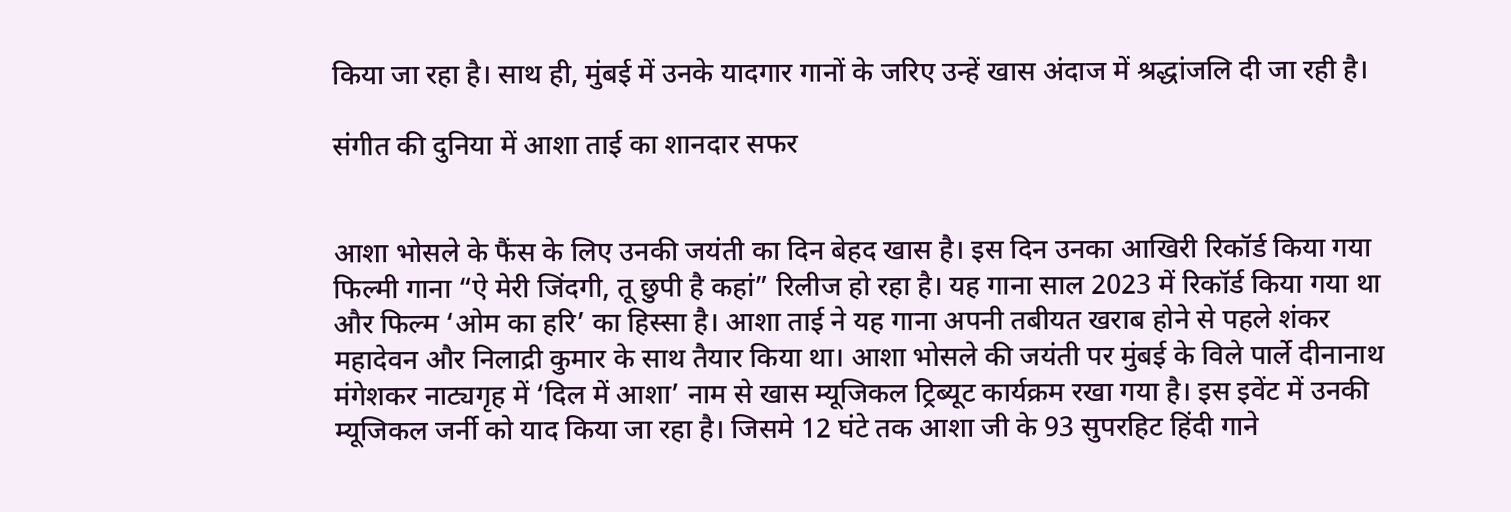किया जा रहा है। साथ ही, मुंबई में उनके यादगार गानों के जरिए उन्हें खास अंदाज में श्रद्धांजलि दी जा रही है।

संगीत की दुनिया में आशा ताई का शानदार सफर


आशा भोसले के फैंस के लिए उनकी जयंती का दिन बेहद खास है। इस दिन उनका आखिरी रिकॉर्ड किया गया फिल्मी गाना “ऐ मेरी जिंदगी, तू छुपी है कहां” रिलीज हो रहा है। यह गाना साल 2023 में रिकॉर्ड किया गया था और फिल्म ‘ओम का हरि’ का हिस्सा है। आशा ताई ने यह गाना अपनी तबीयत खराब होने से पहले शंकर महादेवन और निलाद्री कुमार के साथ तैयार किया था। आशा भोसले की जयंती पर मुंबई के विले पार्ले दीनानाथ मंगेशकर नाट्यगृह में ‘दिल में आशा’ नाम से खास म्यूजिकल ट्रिब्यूट कार्यक्रम रखा गया है। इस इवेंट में उनकी म्यूजिकल जर्नी को याद किया जा रहा है। जिसमे 12 घंटे तक आशा जी के 93 सुपरहिट हिंदी गाने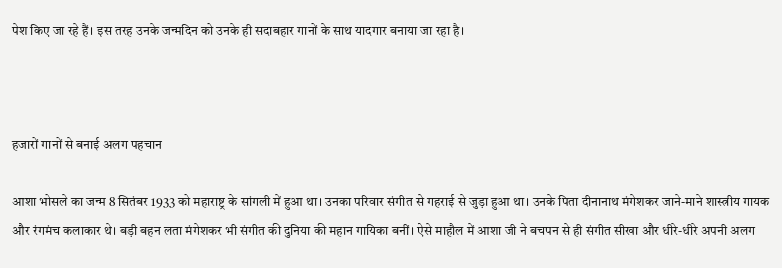पेश किए जा रहे हैं। इस तरह उनके जन्मदिन को उनके ही सदाबहार गानों के साथ यादगार बनाया जा रहा है।



हजारों गानों से बनाई अलग पहचान

आशा भोसले का जन्म 8 सितंबर 1933 को महाराष्ट्र के सांगली में हुआ था। उनका परिवार संगीत से गहराई से जुड़ा हुआ था। उनके पिता दीनानाथ मंगेशकर जाने-माने शास्त्रीय गायक और रंगमंच कलाकार थे। बड़ी बहन लता मंगेशकर भी संगीत की दुनिया की महान गायिका बनीं। ऐसे माहौल में आशा जी ने बचपन से ही संगीत सीखा और धीरे-धीरे अपनी अलग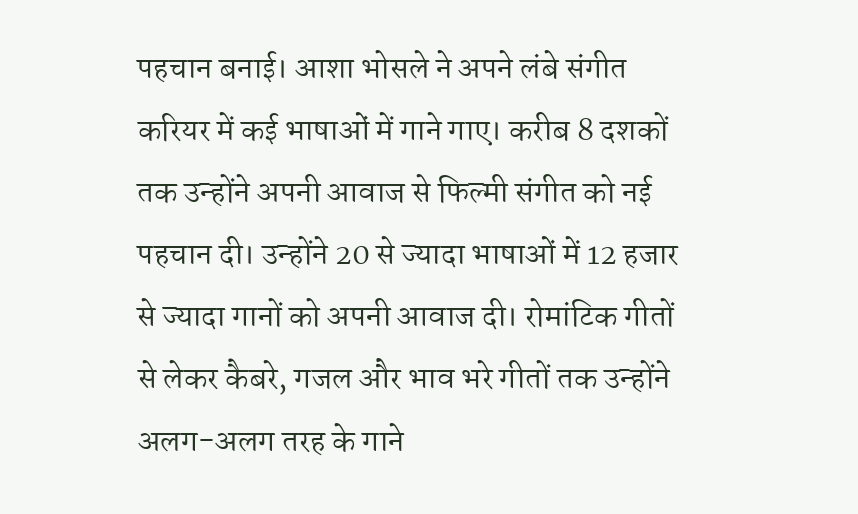पहचान बनाई। आशा भोसले ने अपने लंबे संगीत करियर में कई भाषाओं में गाने गाए। करीब 8 दशकों तक उन्होंने अपनी आवाज से फिल्मी संगीत को नई पहचान दी। उन्होंने 20 से ज्यादा भाषाओं में 12 हजार से ज्यादा गानों को अपनी आवाज दी। रोमांटिक गीतों से लेकर कैबरे, गजल और भाव भरे गीतों तक उन्होंने अलग-अलग तरह के गाने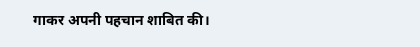गाकर अपनी पहचान शाबित की।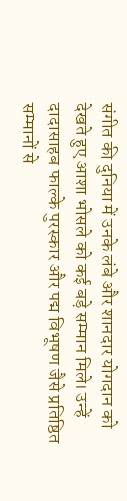संगीत की दुनिया में उनके लंबे और शानदार योगदान को देखते हुए आशा भोसले को कई बड़े सम्मान मिले। उन्हें दादासाहब फाल्के पुरस्कार और पद्म विभूषण जैसे प्रतिष्ठित सम्मानों से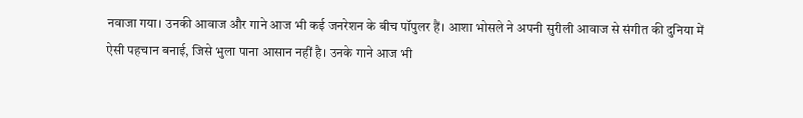नवाजा गया। उनकी आवाज और गाने आज भी कई जनरेशन के बीच पॉपुलर हैं। आशा भोसले ने अपनी सुरीली आवाज से संगीत की दुनिया में ऐसी पहचान बनाई, जिसे भुला पाना आसान नहीं है। उनके गाने आज भी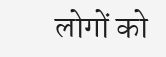लोगों को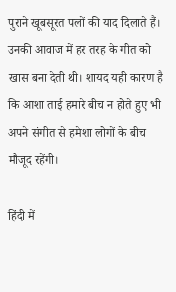पुराने खूबसूरत पलों की याद दिलाते हैं। उनकी आवाज में हर तरह के गीत को खास बना देती थी। शायद यही कारण है कि आशा ताई हमारे बीच न होते हुए भी अपने संगीत से हमेशा लोगों के बीच मौजूद रहेंगी।

हिंदी में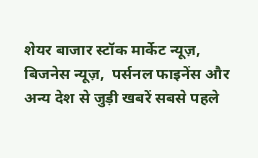शेयर बाजार स्टॉक मार्केट न्यूज़,  बिजनेस न्यूज़,  पर्सनल फाइनेंस और अन्य देश से जुड़ी खबरें सबसे पहले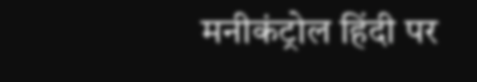मनीकंट्रोल हिंदी पर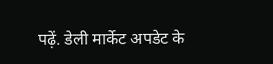पढ़ें. डेली मार्केट अपडेट के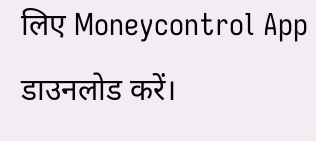लिए Moneycontrol App  डाउनलोड करें।